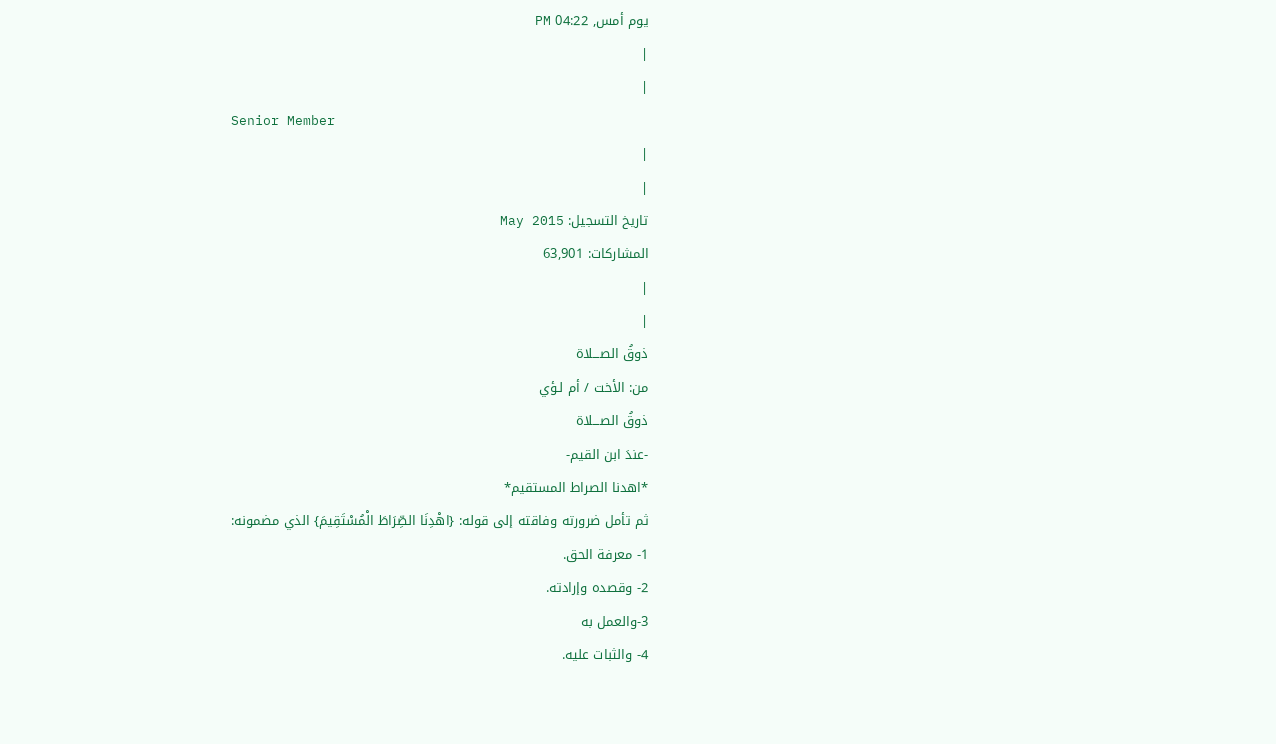يوم أمس, 04:22 PM
|
|
Senior Member
|
|
تاريخ التسجيل: May 2015
المشاركات: 63,901
|
|
ذوقُ الصـــلاة
من: الأخت / أم لـؤي
ذوقُ الصـــلاة
-عندَ ابن القيم-
*اهدنا الصراط المستقيم*
ثم تأمل ضرورته وفاقته إلى قوله: {اهْدِنَا الصِّرَاطَ الْمُسْتَقِيمَ} الذي مضمونه:
1- معرفة الحق.
2- وقصده وإرادته.
3-والعمل به
4- والثبات عليه.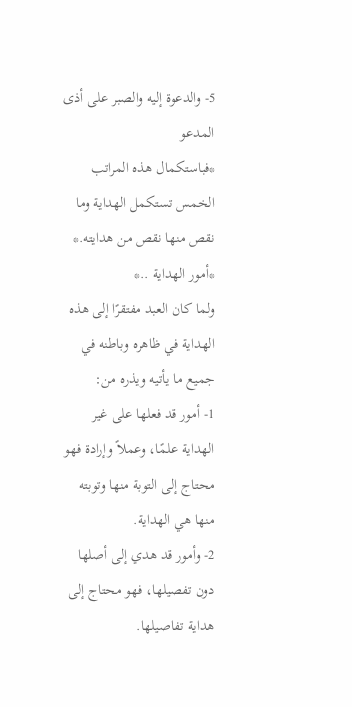5- والدعوة إليه والصبر على أذى المدعو
*فباستكمال هذه المراتب الخمس تستكمل الهداية وما نقص منها نقص من هدايته.*
*أمور الهداية ..*
ولما كان العبد مفتقرًا إلى هذه الهداية في ظاهره وباطنه في جميع ما يأتيه ويذره من:
1- أمور قد فعلها على غير الهداية علمًا، وعملاً وإرادة فهو محتاج إلى التوبة منها وتوبته منها هي الهداية.
2- وأمور قد هدي إلى أصلها دون تفصيلها، فهو محتاج إلى هداية تفاصيلها.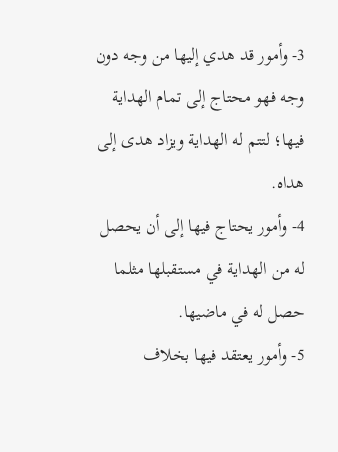3- وأمور قد هدي إليها من وجه دون وجه فهو محتاج إلى تمام الهداية فيها؛ لتتم له الهداية ويزاد هدى إلى هداه.
4- وأمور يحتاج فيها إلى أن يحصل له من الهداية في مستقبلها مثلما حصل له في ماضيها.
5- وأمور يعتقد فيها بخلاف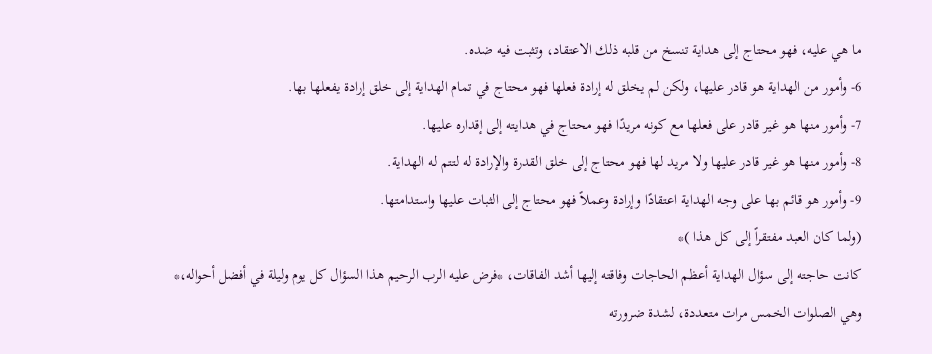ما هي عليه، فهو محتاج إلى هداية تنسخ من قلبه ذلك الاعتقاد، وتثبت فيه ضده.
6- وأمور من الهداية هو قادر عليها، ولكن لم يخلق له إرادة فعلها فهو محتاج في تمام الهداية إلى خلق إرادة يفعلها بها.
7- وأمور منها هو غير قادر على فعلها مع كونه مريدًا فهو محتاج في هدايته إلى إقداره عليها.
8- وأمور منها هو غير قادر عليها ولا مريد لها فهو محتاج إلى خلق القدرة والإرادة له لتتم له الهداية.
9- وأمور هو قائم بها على وجه الهداية اعتقادًا وإرادة وعملاً فهو محتاج إلى الثبات عليها واستدامتها.
(ولما كان العبد مفتقراً إلى كل هذا )*
كانت حاجته إلى سؤال الهداية أعظم الحاجات وفاقته إليها أشد الفاقات، *فرض عليه الرب الرحيم هذا السؤال كل يوم وليلة في أفضل أحواله،*
وهي الصلوات الخمس مرات متعددة، لشدة ضرورته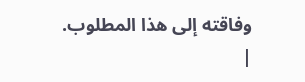وفاقته إلى هذا المطلوب.
|